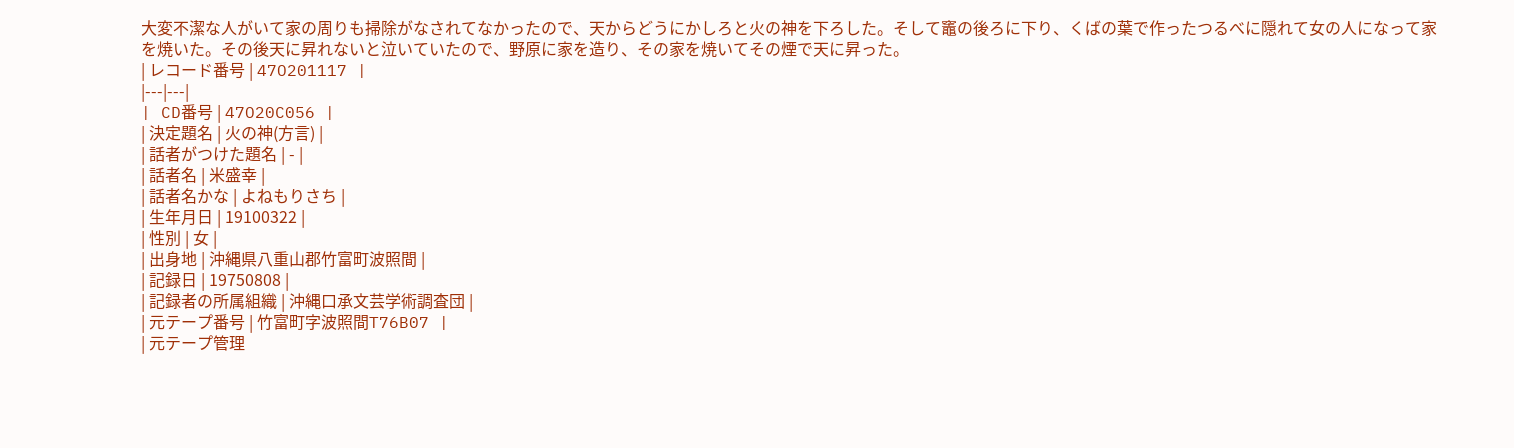大変不潔な人がいて家の周りも掃除がなされてなかったので、天からどうにかしろと火の神を下ろした。そして竈の後ろに下り、くばの葉で作ったつるべに隠れて女の人になって家を焼いた。その後天に昇れないと泣いていたので、野原に家を造り、その家を焼いてその煙で天に昇った。
| レコード番号 | 47O201117 |
|---|---|
| CD番号 | 47O20C056 |
| 決定題名 | 火の神(方言) |
| 話者がつけた題名 | - |
| 話者名 | 米盛幸 |
| 話者名かな | よねもりさち |
| 生年月日 | 19100322 |
| 性別 | 女 |
| 出身地 | 沖縄県八重山郡竹富町波照間 |
| 記録日 | 19750808 |
| 記録者の所属組織 | 沖縄口承文芸学術調査団 |
| 元テープ番号 | 竹富町字波照間T76B07 |
| 元テープ管理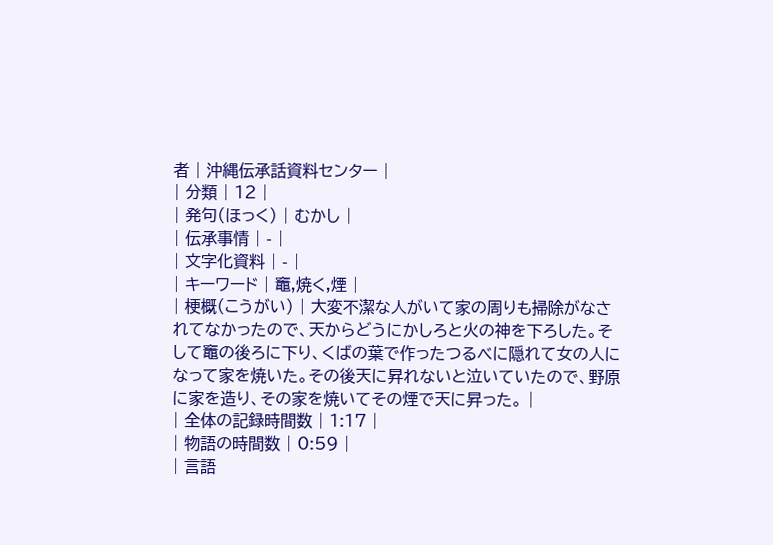者 | 沖縄伝承話資料センター |
| 分類 | 12 |
| 発句(ほっく) | むかし |
| 伝承事情 | - |
| 文字化資料 | - |
| キーワード | 竈,焼く,煙 |
| 梗概(こうがい) | 大変不潔な人がいて家の周りも掃除がなされてなかったので、天からどうにかしろと火の神を下ろした。そして竈の後ろに下り、くばの葉で作ったつるべに隠れて女の人になって家を焼いた。その後天に昇れないと泣いていたので、野原に家を造り、その家を焼いてその煙で天に昇った。 |
| 全体の記録時間数 | 1:17 |
| 物語の時間数 | 0:59 |
| 言語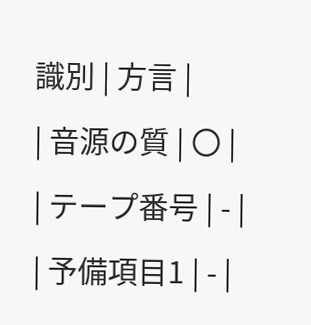識別 | 方言 |
| 音源の質 | 〇 |
| テープ番号 | - |
| 予備項目1 | - |